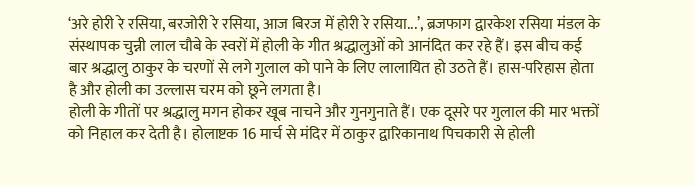‘अरे होरी रे रसिया, बरजोरी रे रसिया, आज बिरज में होरी रे रसिया...’, ब्रजफाग द्वारकेश रसिया मंडल के संस्थापक चुन्नी लाल चौबे के स्वरों में होली के गीत श्रद्धालुओं को आनंदित कर रहे हैं। इस बीच कई बार श्रद्धालु ठाकुर के चरणों से लगे गुलाल को पाने के लिए लालायित हो उठते हैं। हास-परिहास होता है और होली का उल्लास चरम को छूने लगता है।
होली के गीतों पर श्रद्धालु मगन होकर खूब नाचने और गुनगुनाते हैं। एक दूसरे पर गुलाल की मार भक्तों को निहाल कर देती है। होलाष्टक 16 मार्च से मंदिर में ठाकुर द्वारिकानाथ पिचकारी से होली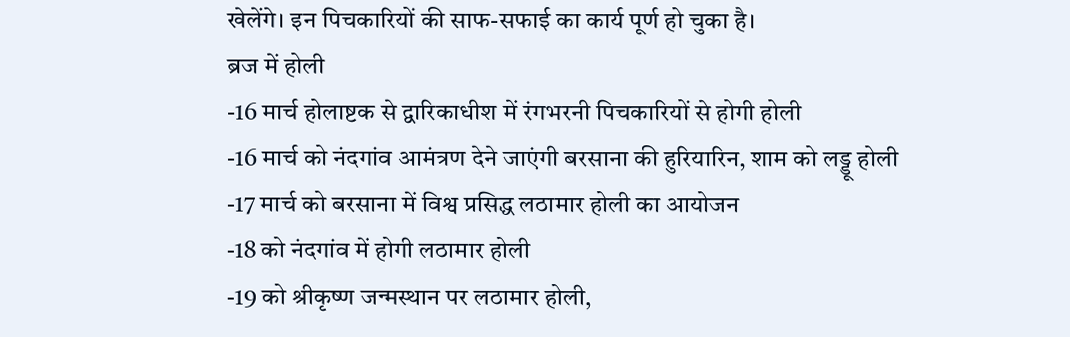खेलेंगे। इन पिचकारियों की साफ-सफाई का कार्य पूर्ण हो चुका है।
ब्रज में होली
-16 मार्च होलाष्टक से द्वारिकाधीश में रंगभरनी पिचकारियों से होगी होली
-16 मार्च को नंदगांव आमंत्रण देने जाएंगी बरसाना की हुरियारिन, शाम को लड्डू होली
-17 मार्च को बरसाना में विश्व प्रसिद्ध लठामार होली का आयोजन
-18 को नंदगांव में होगी लठामार होली
-19 को श्रीकृष्ण जन्मस्थान पर लठामार होली,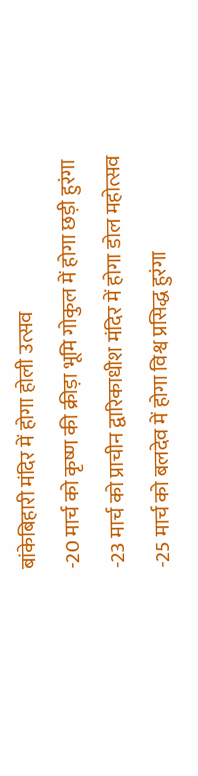बांकेबिहारी मंदिर में होगा होली उत्सव
-20 मार्च को कृष्ण की क्रीड़ा भूमि गोकुल में होगा छड़ी हुरंगा
-23 मार्च को प्राचीन द्वारिकाधीश मंदिर में होगा डोल महोत्सव
-25 मार्च को बलदेव में होगा विश्व प्रसिद्ध हुरंगा